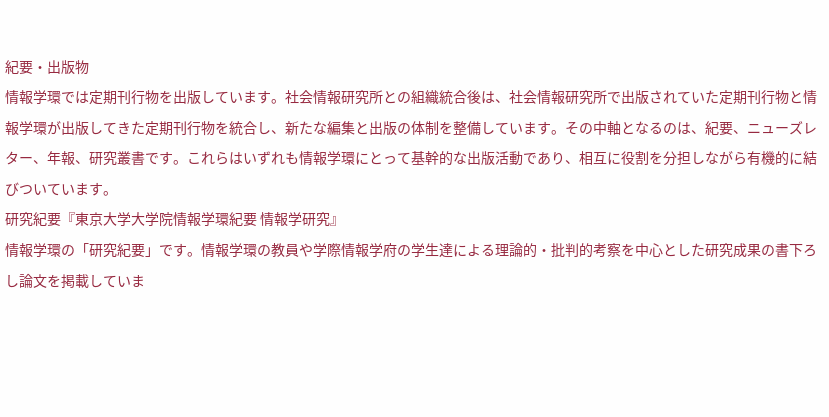紀要・出版物
情報学環では定期刊行物を出版しています。社会情報研究所との組織統合後は、社会情報研究所で出版されていた定期刊行物と情報学環が出版してきた定期刊行物を統合し、新たな編集と出版の体制を整備しています。その中軸となるのは、紀要、ニューズレター、年報、研究叢書です。これらはいずれも情報学環にとって基幹的な出版活動であり、相互に役割を分担しながら有機的に結びついています。
研究紀要『東京大学大学院情報学環紀要 情報学研究』
情報学環の「研究紀要」です。情報学環の教員や学際情報学府の学生達による理論的・批判的考察を中心とした研究成果の書下ろし論文を掲載していま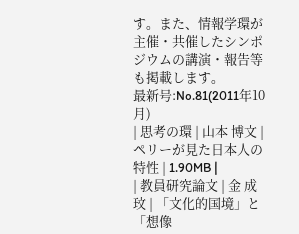す。また、情報学環が主催・共催したシンポジウムの講演・報告等も掲載します。
最新号:No.81(2011年10月)
| 思考の環 | 山本 博文 | ペリーが見た日本人の特性 | 1.90MB |
| 教員研究論文 | 金 成玟 | 「文化的国境」と「想像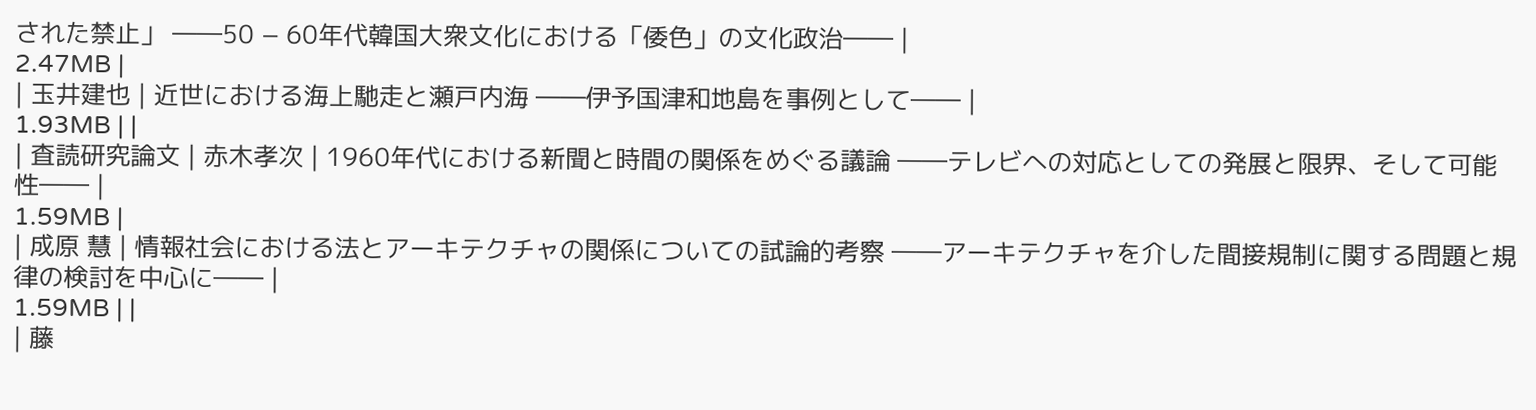された禁止」 ――50 − 60年代韓国大衆文化における「倭色」の文化政治―― |
2.47MB |
| 玉井建也 | 近世における海上馳走と瀬戸内海 ――伊予国津和地島を事例として―― |
1.93MB | |
| 査読研究論文 | 赤木孝次 | 1960年代における新聞と時間の関係をめぐる議論 ――テレビへの対応としての発展と限界、そして可能性―― |
1.59MB |
| 成原 慧 | 情報社会における法とアーキテクチャの関係についての試論的考察 ――アーキテクチャを介した間接規制に関する問題と規律の検討を中心に―― |
1.59MB | |
| 藤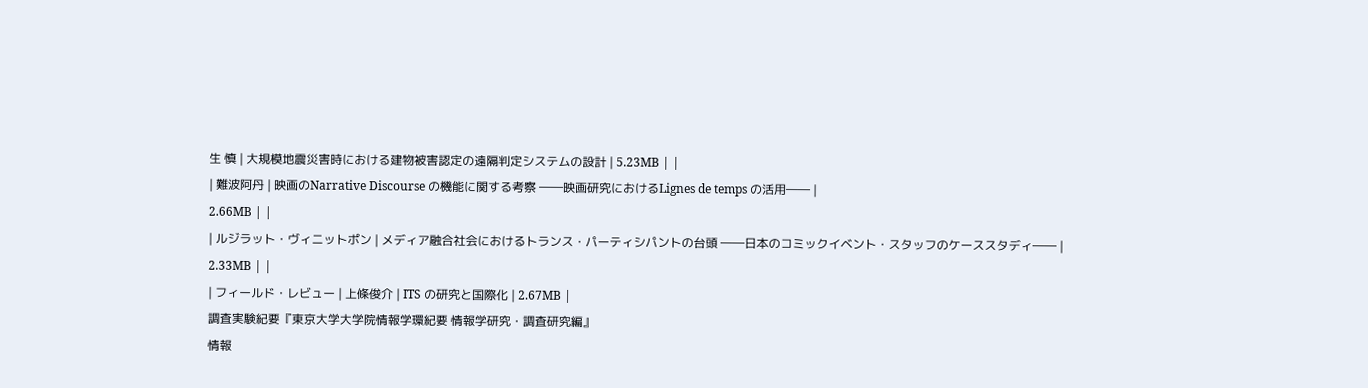生 慎 | 大規模地震災害時における建物被害認定の遠隔判定システムの設計 | 5.23MB | |
| 難波阿丹 | 映画のNarrative Discourse の機能に関する考察 ――映画研究におけるLignes de temps の活用―― |
2.66MB | |
| ルジラット・ヴィニットポン | メディア融合社会におけるトランス・パーティシパントの台頭 ――日本のコミックイベント・スタッフのケーススタディ―― |
2.33MB | |
| フィールド・レビュー | 上條俊介 | ITS の研究と国際化 | 2.67MB |
調査実験紀要『東京大学大学院情報学環紀要 情報学研究・調査研究編』
情報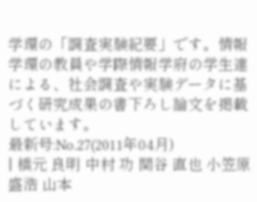学環の「調査実験紀要」です。情報学環の教員や学際情報学府の学生達による、社会調査や実験データに基づく研究成果の書下ろし論文を掲載しています。
最新号:No.27(2011年04月)
| 橋元 良明 中村 功 関谷 直也 小笠原盛浩 山本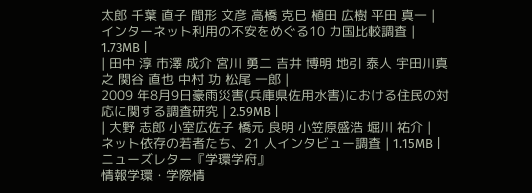太郎 千葉 直子 間形 文彦 高橋 克巳 植田 広樹 平田 真一 |
インターネット利用の不安をめぐる10 カ国比較調査 | 1.73MB |
| 田中 淳 市澤 成介 宮川 勇二 吉井 博明 地引 泰人 宇田川真之 関谷 直也 中村 功 松尾 一郎 |
2009 年8月9日豪雨災害(兵庫県佐用水害)における住民の対応に関する調査研究 | 2.59MB |
| 大野 志郎 小室広佐子 橋元 良明 小笠原盛浩 堀川 祐介 |
ネット依存の若者たち、21 人インタビュー調査 | 1.15MB |
ニューズレター『学環学府』
情報学環・学際情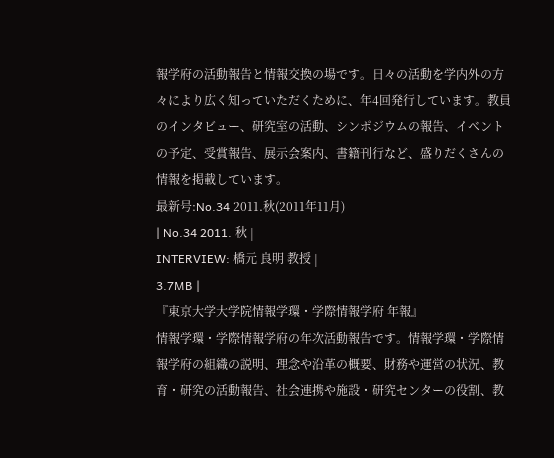報学府の活動報告と情報交換の場です。日々の活動を学内外の方々により広く知っていただくために、年4回発行しています。教員のインタビュー、研究室の活動、シンポジウムの報告、イベントの予定、受賞報告、展示会案内、書籍刊行など、盛りだくさんの情報を掲載しています。
最新号:No.34 2011.秋(2011年11月)
| No.34 2011. 秋 |
INTERVIEW: 橋元 良明 教授 |
3.7MB |
『東京大学大学院情報学環・学際情報学府 年報』
情報学環・学際情報学府の年次活動報告です。情報学環・学際情報学府の組織の説明、理念や沿革の概要、財務や運営の状況、教育・研究の活動報告、社会連携や施設・研究センターの役割、教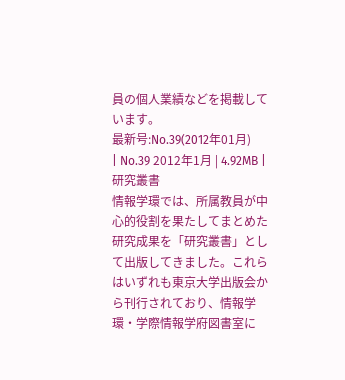員の個人業績などを掲載しています。
最新号:No.39(2012年01月)
| No.39 2012年1月 | 4.92MB |
研究叢書
情報学環では、所属教員が中心的役割を果たしてまとめた研究成果を「研究叢書」として出版してきました。これらはいずれも東京大学出版会から刊行されており、情報学環・学際情報学府図書室に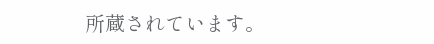所蔵されています。